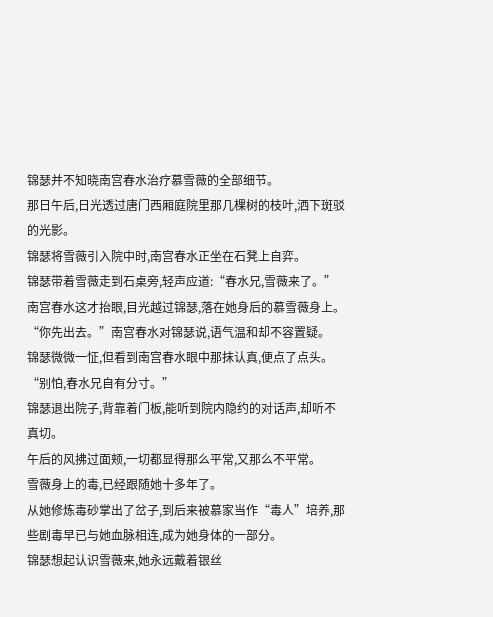锦瑟并不知晓南宫春水治疗慕雪薇的全部细节。
那日午后,日光透过唐门西厢庭院里那几棵树的枝叶,洒下斑驳的光影。
锦瑟将雪薇引入院中时,南宫春水正坐在石凳上自弈。
锦瑟带着雪薇走到石桌旁,轻声应道:“春水兄,雪薇来了。”
南宫春水这才抬眼,目光越过锦瑟,落在她身后的慕雪薇身上。
“你先出去。”南宫春水对锦瑟说,语气温和却不容置疑。
锦瑟微微一怔,但看到南宫春水眼中那抹认真,便点了点头。
“别怕,春水兄自有分寸。”
锦瑟退出院子,背靠着门板,能听到院内隐约的对话声,却听不真切。
午后的风拂过面颊,一切都显得那么平常,又那么不平常。
雪薇身上的毒,已经跟随她十多年了。
从她修炼毒砂掌出了岔子,到后来被慕家当作“毒人”培养,那些剧毒早已与她血脉相连,成为她身体的一部分。
锦瑟想起认识雪薇来,她永远戴着银丝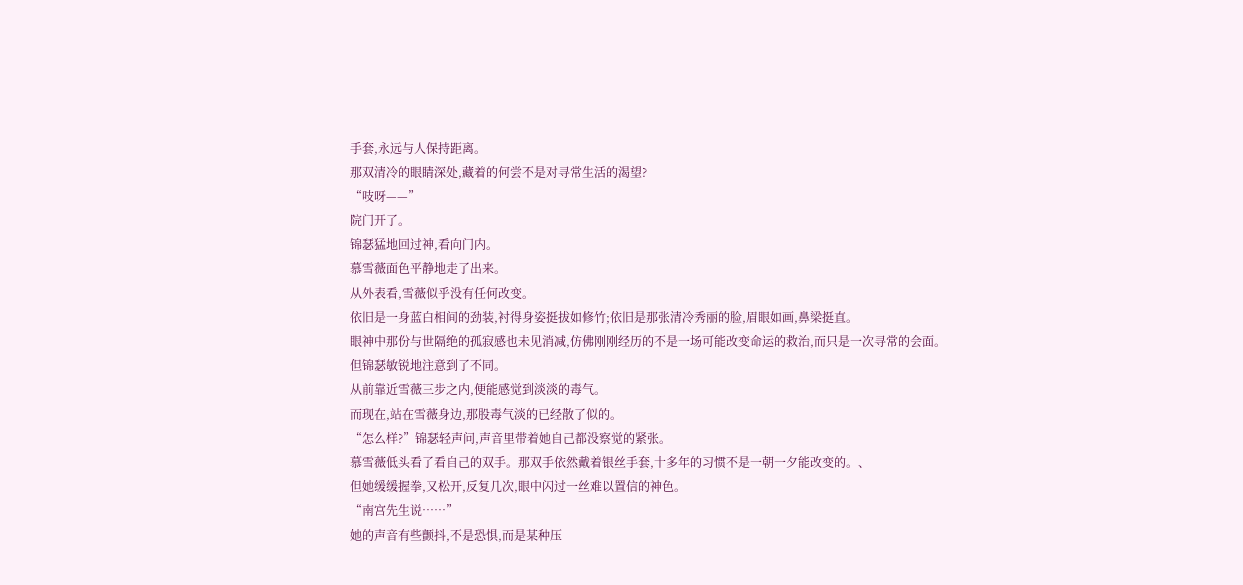手套,永远与人保持距离。
那双清冷的眼睛深处,藏着的何尝不是对寻常生活的渴望?
“吱呀——”
院门开了。
锦瑟猛地回过神,看向门内。
慕雪薇面色平静地走了出来。
从外表看,雪薇似乎没有任何改变。
依旧是一身蓝白相间的劲装,衬得身姿挺拔如修竹;依旧是那张清冷秀丽的脸,眉眼如画,鼻梁挺直。
眼神中那份与世隔绝的孤寂感也未见消减,仿佛刚刚经历的不是一场可能改变命运的救治,而只是一次寻常的会面。
但锦瑟敏锐地注意到了不同。
从前靠近雪薇三步之内,便能感觉到淡淡的毒气。
而现在,站在雪薇身边,那股毒气淡的已经散了似的。
“怎么样?”锦瑟轻声问,声音里带着她自己都没察觉的紧张。
慕雪薇低头看了看自己的双手。那双手依然戴着银丝手套,十多年的习惯不是一朝一夕能改变的。、
但她缓缓握拳,又松开,反复几次,眼中闪过一丝难以置信的神色。
“南宫先生说……”
她的声音有些颤抖,不是恐惧,而是某种压